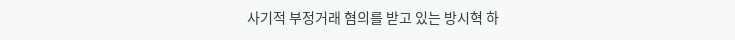사기적 부정거래 혐의를 받고 있는 방시혁 하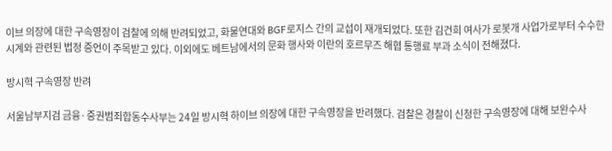이브 의장에 대한 구속영장이 검찰에 의해 반려되었고, 화물연대와 BGF로지스 간의 교섭이 재개되었다. 또한 김건희 여사가 로봇개 사업가로부터 수수한 시계와 관련된 법정 증언이 주목받고 있다. 이외에도 베트남에서의 문화 행사와 이란의 호르무즈 해협 통행료 부과 소식이 전해졌다.

방시혁 구속영장 반려

서울남부지검 금융·증권범죄합동수사부는 24일 방시혁 하이브 의장에 대한 구속영장을 반려했다. 검찰은 경찰이 신청한 구속영장에 대해 보완수사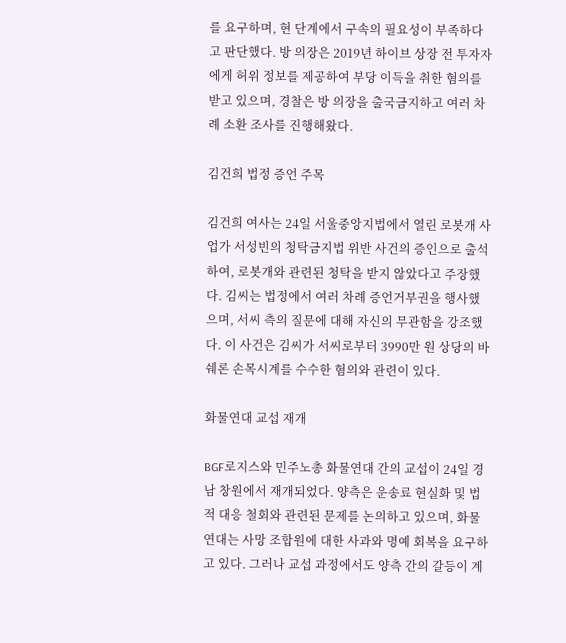를 요구하며, 현 단계에서 구속의 필요성이 부족하다고 판단했다. 방 의장은 2019년 하이브 상장 전 투자자에게 허위 정보를 제공하여 부당 이득을 취한 혐의를 받고 있으며, 경찰은 방 의장을 출국금지하고 여러 차례 소환 조사를 진행해왔다.

김건희 법정 증언 주목

김건희 여사는 24일 서울중앙지법에서 열린 로봇개 사업가 서성빈의 청탁금지법 위반 사건의 증인으로 출석하여, 로봇개와 관련된 청탁을 받지 않았다고 주장했다. 김씨는 법정에서 여러 차례 증언거부권을 행사했으며, 서씨 측의 질문에 대해 자신의 무관함을 강조했다. 이 사건은 김씨가 서씨로부터 3990만 원 상당의 바쉐론 손목시계를 수수한 혐의와 관련이 있다.

화물연대 교섭 재개

BGF로지스와 민주노총 화물연대 간의 교섭이 24일 경남 창원에서 재개되었다. 양측은 운송료 현실화 및 법적 대응 철회와 관련된 문제를 논의하고 있으며, 화물연대는 사망 조합원에 대한 사과와 명예 회복을 요구하고 있다. 그러나 교섭 과정에서도 양측 간의 갈등이 계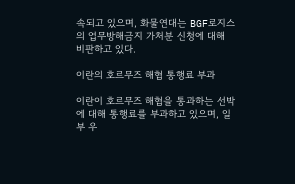속되고 있으며, 화물연대는 BGF로지스의 업무방해금지 가처분 신청에 대해 비판하고 있다.

이란의 호르무즈 해협 통행료 부과

이란이 호르무즈 해협을 통과하는 선박에 대해 통행료를 부과하고 있으며, 일부 우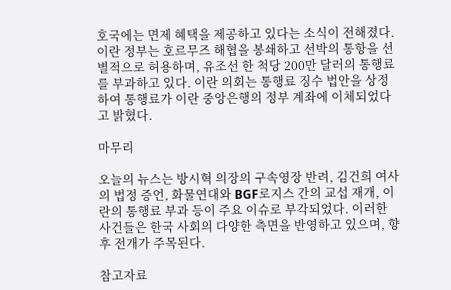호국에는 면제 혜택을 제공하고 있다는 소식이 전해졌다. 이란 정부는 호르무즈 해협을 봉쇄하고 선박의 통항을 선별적으로 허용하며, 유조선 한 척당 200만 달러의 통행료를 부과하고 있다. 이란 의회는 통행료 징수 법안을 상정하여 통행료가 이란 중앙은행의 정부 계좌에 이체되었다고 밝혔다.

마무리

오늘의 뉴스는 방시혁 의장의 구속영장 반려, 김건희 여사의 법정 증언, 화물연대와 BGF로지스 간의 교섭 재개, 이란의 통행료 부과 등이 주요 이슈로 부각되었다. 이러한 사건들은 한국 사회의 다양한 측면을 반영하고 있으며, 향후 전개가 주목된다.

참고자료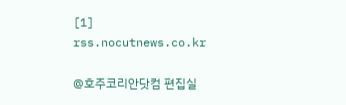[1] rss.nocutnews.co.kr

@호주코리안닷컴 편집실